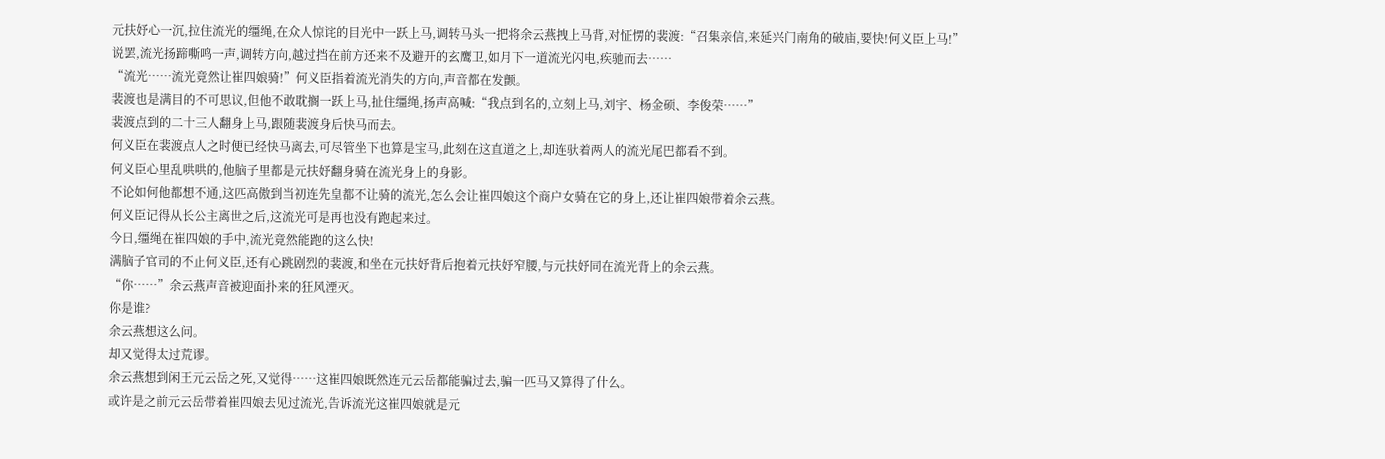元扶妤心一沉,拉住流光的缰绳,在众人惊诧的目光中一跃上马,调转马头一把将余云燕拽上马背,对怔愣的裴渡:“召集亲信,来延兴门南角的破庙,要快!何义臣上马!”
说罢,流光扬蹄嘶鸣一声,调转方向,越过挡在前方还来不及避开的玄鹰卫,如月下一道流光闪电,疾驰而去……
“流光……流光竟然让崔四娘骑!”何义臣指着流光消失的方向,声音都在发颤。
裴渡也是满目的不可思议,但他不敢耽搁一跃上马,扯住缰绳,扬声高喊:“我点到名的,立刻上马,刘宇、杨金硕、李俊荣……”
裴渡点到的二十三人翻身上马,跟随裴渡身后快马而去。
何义臣在裴渡点人之时便已经快马离去,可尽管坐下也算是宝马,此刻在这直道之上,却连驮着两人的流光尾巴都看不到。
何义臣心里乱哄哄的,他脑子里都是元扶妤翻身骑在流光身上的身影。
不论如何他都想不通,这匹高傲到当初连先皇都不让骑的流光,怎么会让崔四娘这个商户女骑在它的身上,还让崔四娘带着余云燕。
何义臣记得从长公主离世之后,这流光可是再也没有跑起来过。
今日,缰绳在崔四娘的手中,流光竟然能跑的这么快!
满脑子官司的不止何义臣,还有心跳剧烈的裴渡,和坐在元扶妤背后抱着元扶妤窄腰,与元扶妤同在流光背上的余云燕。
“你……”余云燕声音被迎面扑来的狂风湮灭。
你是谁?
余云燕想这么问。
却又觉得太过荒谬。
余云燕想到闲王元云岳之死,又觉得……这崔四娘既然连元云岳都能骗过去,骗一匹马又算得了什么。
或许是之前元云岳带着崔四娘去见过流光,告诉流光这崔四娘就是元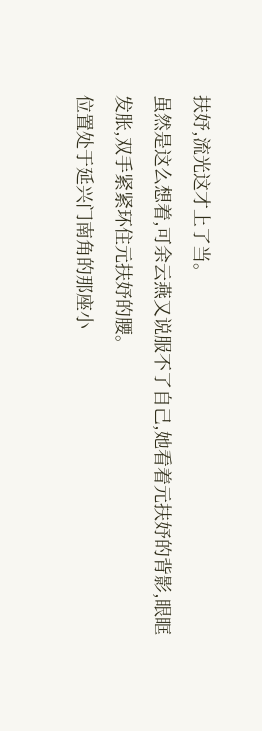扶妤,流光这才上了当。
虽然是这么想着,可余云燕又说服不了自己,她看着元扶妤的背影,眼眶发胀,双手紧紧环住元扶妤的腰。
位置处于延兴门南角的那座小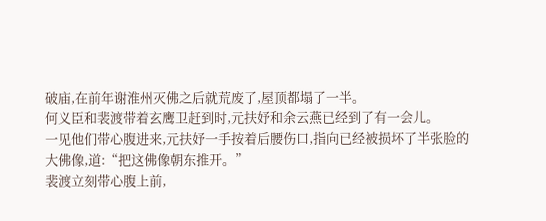破庙,在前年谢淮州灭佛之后就荒废了,屋顶都塌了一半。
何义臣和裴渡带着玄鹰卫赶到时,元扶妤和余云燕已经到了有一会儿。
一见他们带心腹进来,元扶妤一手按着后腰伤口,指向已经被损坏了半张脸的大佛像,道:“把这佛像朝东推开。”
裴渡立刻带心腹上前,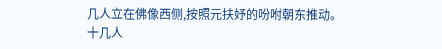几人立在佛像西侧,按照元扶妤的吩咐朝东推动。
十几人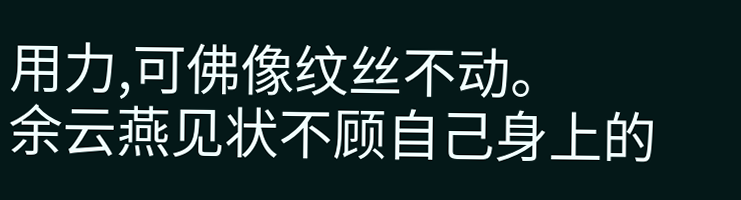用力,可佛像纹丝不动。
余云燕见状不顾自己身上的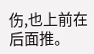伤,也上前在后面推。